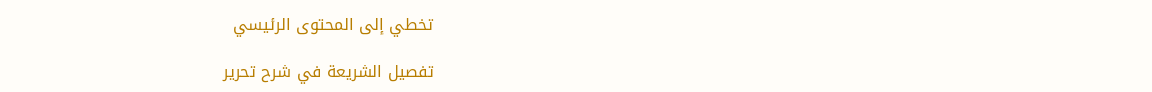تخطي إلى المحتوى الرئيسي

تفصيل الشريعة في شرح تحرير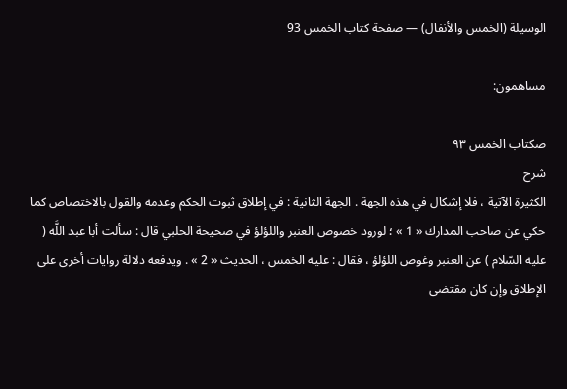الوسيلة (الخمس والأنفال) — صفحة كتاب الخمس 93

مساهمون:

صكتاب الخمس ٩٣
شرح
الكثيرة الآتية ، فلا إشكال في هذه الجهة . الجهة الثانية : في إطلاق ثبوت الحكم وعدمه والقول بالاختصاص كما حكي عن صاحب المدارك « 1 » ؛ لورود خصوص العنبر واللؤلؤ في صحيحة الحلبي قال : سألت أبا عبد اللَّه ( عليه السّلام ) عن العنبر وغوص اللؤلؤ ، فقال : عليه الخمس ، الحديث « 2 » . ويدفعه دلالة روايات أخرى على الإطلاق وإن كان مقتضى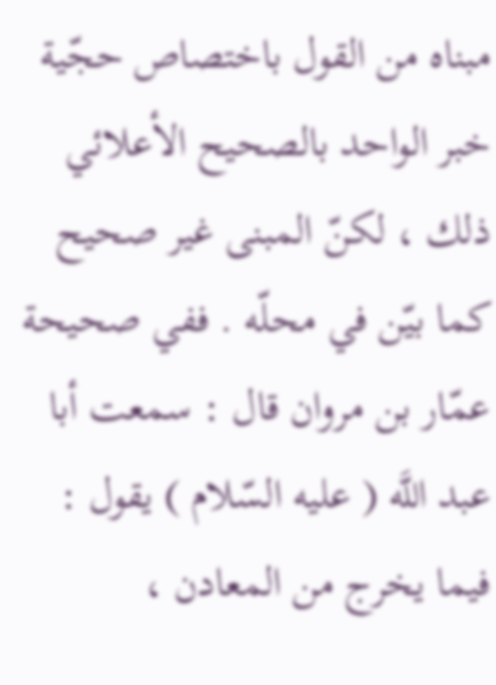مبناه من القول باختصاص حجّية خبر الواحد بالصحيح الأعلائي ذلك ، لكنّ المبنى غير صحيح كما بيّن في محلّه . ففي صحيحة عمّار بن مروان قال : سمعت أبا عبد اللَّه ( عليه السّلام ) يقول : فيما يخرج من المعادن ،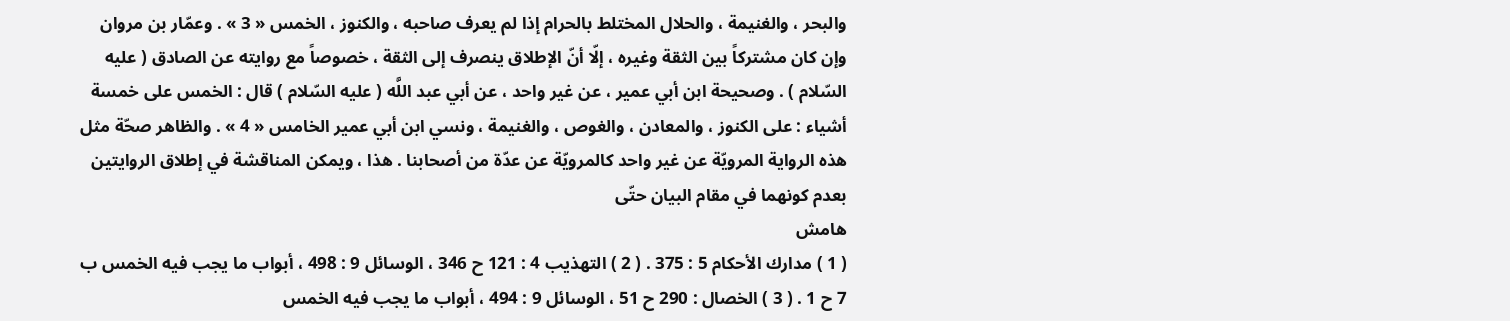والبحر ، والغنيمة ، والحلال المختلط بالحرام إذا لم يعرف صاحبه ، والكنوز ، الخمس « 3 » . وعمّار بن مروان وإن كان مشتركاً بين الثقة وغيره ، إلّا أنّ الإطلاق ينصرف إلى الثقة ، خصوصاً مع روايته عن الصادق ( عليه السّلام ) . وصحيحة ابن أبي عمير ، عن غير واحد ، عن أبي عبد اللَّه ( عليه السّلام ) قال : الخمس على خمسة أشياء : على الكنوز ، والمعادن ، والغوص ، والغنيمة ، ونسي ابن أبي عمير الخامس « 4 » . والظاهر صحّة مثل هذه الرواية المرويّة عن غير واحد كالمرويّة عن عدّة من أصحابنا . هذا ، ويمكن المناقشة في إطلاق الروايتين بعدم كونهما في مقام البيان حتّى
هامش
( 1 ) مدارك الأحكام 5 : 375 . ( 2 ) التهذيب 4 : 121 ح 346 ، الوسائل 9 : 498 ، أبواب ما يجب فيه الخمس ب 7 ح 1 . ( 3 ) الخصال : 290 ح 51 ، الوسائل 9 : 494 ، أبواب ما يجب فيه الخمس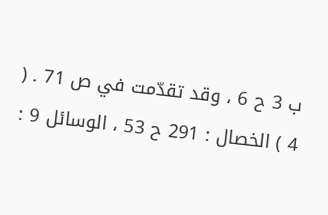ب 3 ح 6 ، وقد تقدّمت في ص 71 . ( 4 ) الخصال : 291 ح 53 ، الوسائل 9 :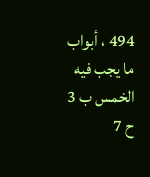494 ، أبواب ما يجب فيه الخمس ب 3 ح 7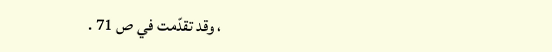، وقد تقدّمت في ص 71 .